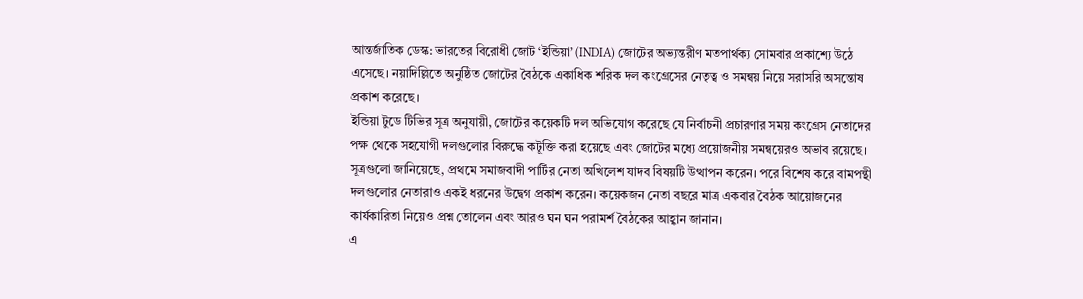আন্তর্জাতিক ডেস্ক: ভারতের বিরোধী জোট ‘ইন্ডিয়া’ (INDIA) জোটের অভ্যন্তরীণ মতপার্থক্য সোমবার প্রকাশ্যে উঠে এসেছে। নয়াদিল্লিতে অনুষ্ঠিত জোটের বৈঠকে একাধিক শরিক দল কংগ্রেসের নেতৃত্ব ও সমন্বয় নিয়ে সরাসরি অসন্তোষ প্রকাশ করেছে।
ইন্ডিয়া টুডে টিভির সূত্র অনুযায়ী, জোটের কয়েকটি দল অভিযোগ করেছে যে নির্বাচনী প্রচারণার সময় কংগ্রেস নেতাদের পক্ষ থেকে সহযোগী দলগুলোর বিরুদ্ধে কটূক্তি করা হয়েছে এবং জোটের মধ্যে প্রয়োজনীয় সমন্বয়েরও অভাব রয়েছে।
সূত্রগুলো জানিয়েছে, প্রথমে সমাজবাদী পার্টির নেতা অখিলেশ যাদব বিষয়টি উত্থাপন করেন। পরে বিশেষ করে বামপন্থী দলগুলোর নেতারাও একই ধরনের উদ্বেগ প্রকাশ করেন। কয়েকজন নেতা বছরে মাত্র একবার বৈঠক আয়োজনের কার্যকারিতা নিয়েও প্রশ্ন তোলেন এবং আরও ঘন ঘন পরামর্শ বৈঠকের আহ্বান জানান।
এ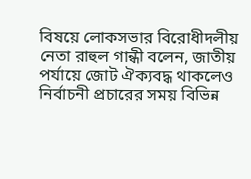বিষয়ে লোকসভার বিরোধীদলীয় নেতা রাহুল গান্ধী বলেন, জাতীয় পর্যায়ে জোট ঐক্যবদ্ধ থাকলেও নির্বাচনী প্রচারের সময় বিভিন্ন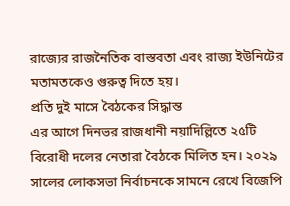রাজ্যের রাজনৈতিক বাস্তবতা এবং রাজ্য ইউনিটের মতামতকেও গুরুত্ব দিতে হয়।
প্রতি দুই মাসে বৈঠকের সিদ্ধান্ত
এর আগে দিনভর রাজধানী নয়াদিল্লিতে ২৫টি বিরোধী দলের নেতারা বৈঠকে মিলিত হন। ২০২৯ সালের লোকসভা নির্বাচনকে সামনে রেখে বিজেপি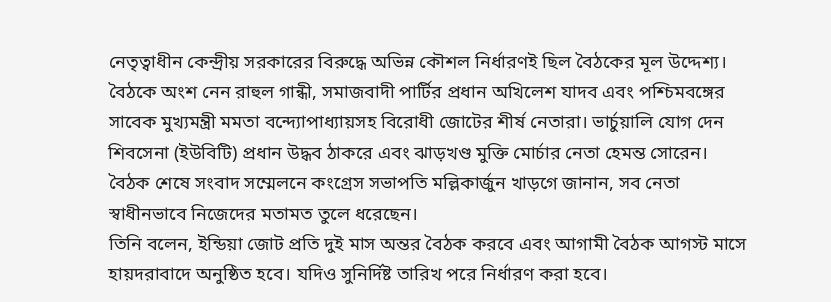নেতৃত্বাধীন কেন্দ্রীয় সরকারের বিরুদ্ধে অভিন্ন কৌশল নির্ধারণই ছিল বৈঠকের মূল উদ্দেশ্য।
বৈঠকে অংশ নেন রাহুল গান্ধী, সমাজবাদী পার্টির প্রধান অখিলেশ যাদব এবং পশ্চিমবঙ্গের সাবেক মুখ্যমন্ত্রী মমতা বন্দ্যোপাধ্যায়সহ বিরোধী জোটের শীর্ষ নেতারা। ভার্চুয়ালি যোগ দেন শিবসেনা (ইউবিটি) প্রধান উদ্ধব ঠাকরে এবং ঝাড়খণ্ড মুক্তি মোর্চার নেতা হেমন্ত সোরেন।
বৈঠক শেষে সংবাদ সম্মেলনে কংগ্রেস সভাপতি মল্লিকার্জুন খাড়গে জানান, সব নেতা স্বাধীনভাবে নিজেদের মতামত তুলে ধরেছেন।
তিনি বলেন, ইন্ডিয়া জোট প্রতি দুই মাস অন্তর বৈঠক করবে এবং আগামী বৈঠক আগস্ট মাসে হায়দরাবাদে অনুষ্ঠিত হবে। যদিও সুনির্দিষ্ট তারিখ পরে নির্ধারণ করা হবে।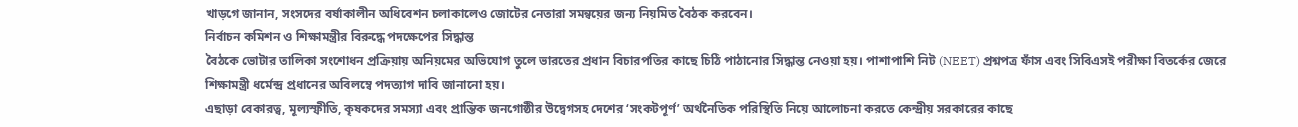খাড়গে জানান, সংসদের বর্ষাকালীন অধিবেশন চলাকালেও জোটের নেতারা সমন্বয়ের জন্য নিয়মিত বৈঠক করবেন।
নির্বাচন কমিশন ও শিক্ষামন্ত্রীর বিরুদ্ধে পদক্ষেপের সিদ্ধান্ত
বৈঠকে ভোটার তালিকা সংশোধন প্রক্রিয়ায় অনিয়মের অভিযোগ তুলে ভারতের প্রধান বিচারপতির কাছে চিঠি পাঠানোর সিদ্ধান্ত নেওয়া হয়। পাশাপাশি নিট (NEET) প্রশ্নপত্র ফাঁস এবং সিবিএসই পরীক্ষা বিতর্কের জেরে শিক্ষামন্ত্রী ধর্মেন্দ্র প্রধানের অবিলম্বে পদত্যাগ দাবি জানানো হয়।
এছাড়া বেকারত্ব, মূল্যস্ফীতি, কৃষকদের সমস্যা এবং প্রান্তিক জনগোষ্ঠীর উদ্বেগসহ দেশের ‘সংকটপূর্ণ’ অর্থনৈতিক পরিস্থিতি নিয়ে আলোচনা করতে কেন্দ্রীয় সরকারের কাছে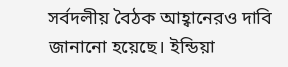সর্বদলীয় বৈঠক আহ্বানেরও দাবি জানানো হয়েছে। ইন্ডিয়া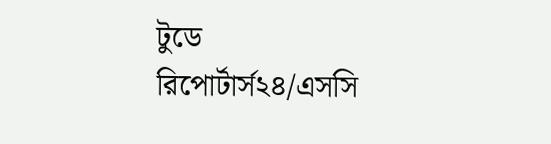টুডে
রিপোর্টার্স২৪/এসসি